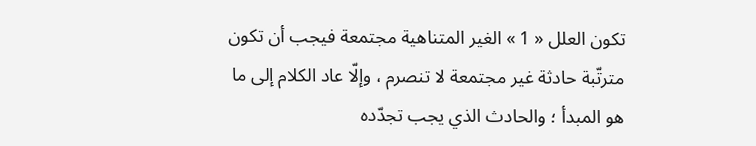تكون العلل « 1 » الغير المتناهية مجتمعة فيجب أن تكون مترتّبة حادثة غير مجتمعة لا تنصرم ، وإلّا عاد الكلام إلى ما هو المبدأ ؛ والحادث الذي يجب تجدّده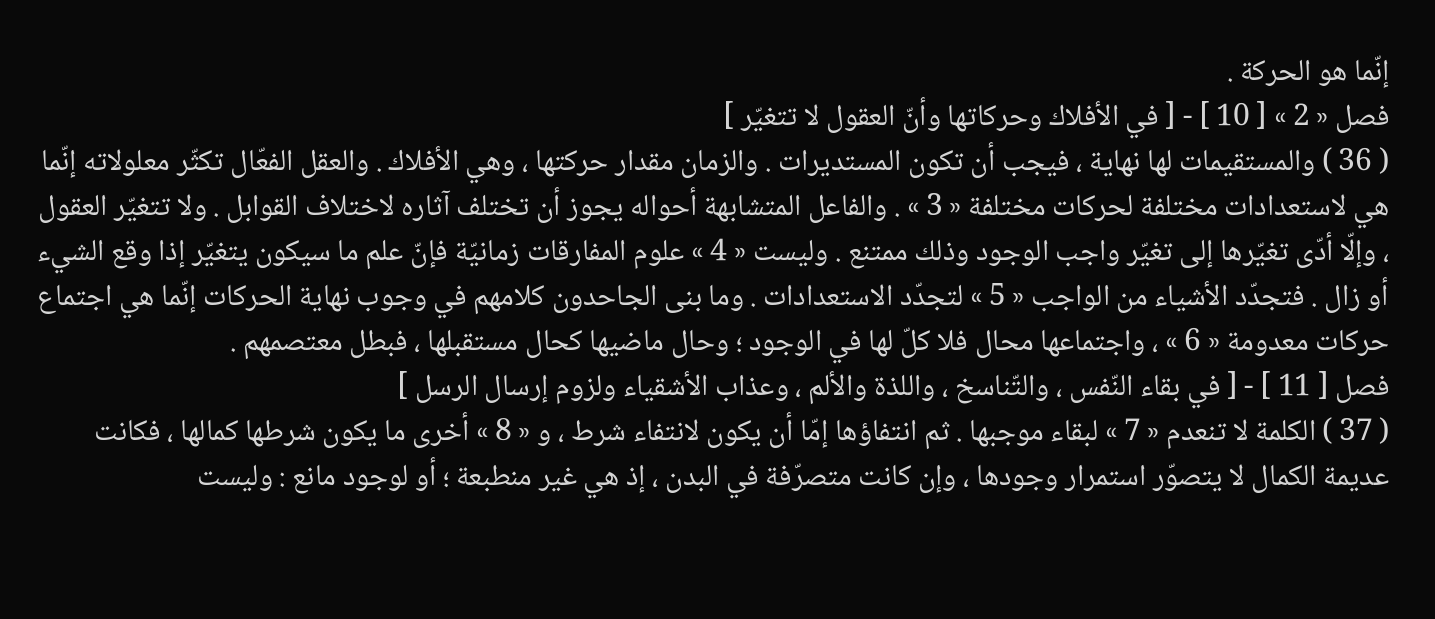إنّما هو الحركة .
فصل « 2 » [ 10 ] - [ في الأفلاك وحركاتها وأنّ العقول لا تتغيّر ]
( 36 ) والمستقيمات لها نهاية ، فيجب أن تكون المستديرات . والزمان مقدار حركتها ، وهي الأفلاك . والعقل الفعّال تكثّر معلولاته إنّما هي لاستعدادات مختلفة لحركات مختلفة « 3 » . والفاعل المتشابهة أحواله يجوز أن تختلف آثاره لاختلاف القوابل . ولا تتغيّر العقول ، وإلّا أدّى تغيّرها إلى تغيّر واجب الوجود وذلك ممتنع . وليست « 4 » علوم المفارقات زمانيّة فإنّ علم ما سيكون يتغيّر إذا وقع الشيء أو زال . فتجدّد الأشياء من الواجب « 5 » لتجدّد الاستعدادات . وما بنى الجاحدون كلامهم في وجوب نهاية الحركات إنّما هي اجتماع حركات معدومة « 6 » ، واجتماعها محال فلا كلّ لها في الوجود ؛ وحال ماضيها كحال مستقبلها ، فبطل معتصمهم .
فصل [ 11 ] - [ في بقاء النّفس ، والتّناسخ ، واللذة والألم ، وعذاب الأشقياء ولزوم إرسال الرسل ]
( 37 ) الكلمة لا تنعدم « 7 » لبقاء موجبها . ثم انتفاؤها إمّا أن يكون لانتفاء شرط ، و « 8 » أخرى ما يكون شرطها كمالها ، فكانت عديمة الكمال لا يتصوّر استمرار وجودها ، وإن كانت متصرّفة في البدن ، إذ هي غير منطبعة ؛ أو لوجود مانع : وليست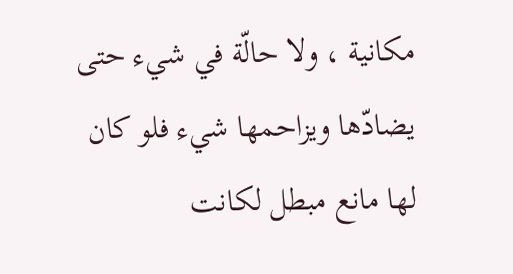مكانية ، ولا حالّة في شيء حتى يضادّها ويزاحمها شيء فلو كان لها مانع مبطل لكانت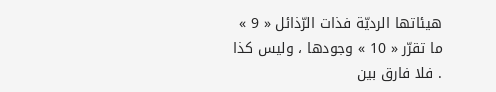هيئاتها الرديّة فذات الرّذائل « 9 » ما تقرّر « 10 » وجودها ، وليس كذا . فلا فارق بين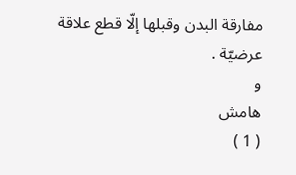مفارقة البدن وقبلها إلّا قطع علاقة عرضيّة .
و
هامش
( 1 )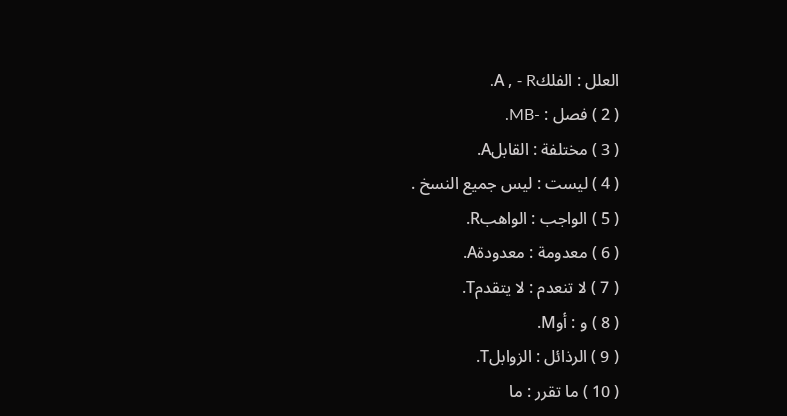العلل : الفلكA , - R.
( 2 ) فصل : -MB.
( 3 ) مختلفة : القابلA.
( 4 ) ليست : ليس جميع النسخ .
( 5 ) الواجب : الواهبR.
( 6 ) معدومة : معدودةA.
( 7 ) لا تنعدم : لا يتقدمT.
( 8 ) و : أوM.
( 9 ) الرذائل : الزوابلT.
( 10 ) ما تقرر : ما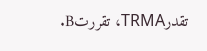تقدرTRMA، تقررتB.